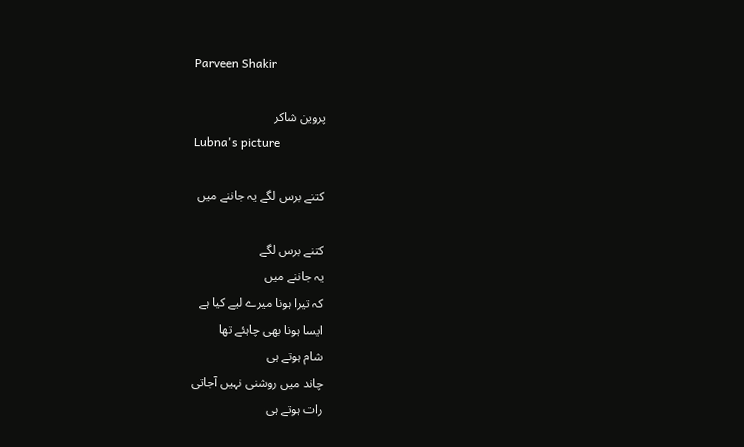Parveen Shakir

پروین شاکر
Lubna's picture

کتنے برس لگے یہ جاننے میں

کتنے برس لگے
یہ جاننے میں
کہ تیرا ہونا میرے لیے کیا ہے
ایسا ہونا بھی چاہئے تھا
شام ہوتے ہی
چاند میں روشنی نہیں آجاتی
رات ہوتے ہی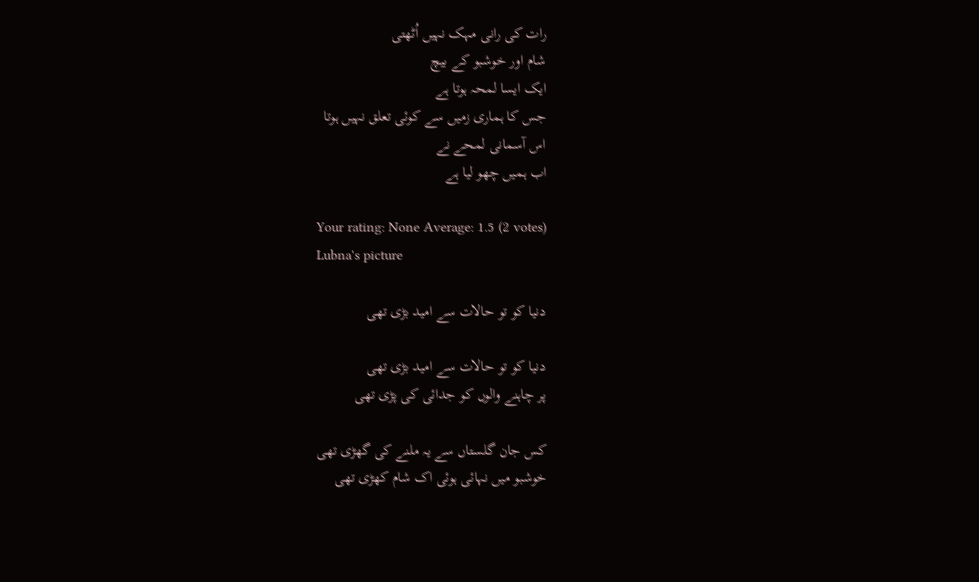رات کی رانی مہک نہیں اُٹھتی
شام اور خوشبو کے بیچ
ایک ایسا لمحہ ہوتا ہے
جس کا ہماری زمیں سے کوئی تعلق نہیں ہوتا
اس آسمانی لمحے نے
اب ہمیں چھو لیا ہے

Your rating: None Average: 1.5 (2 votes)
Lubna's picture

دنیا کو تو حالات سے امید بڑی تھی

دنیا کو تو حالات سے امید بڑی تھی
پر چاہنے والوں کو جدائی کی پڑی تھی

کس جان گلستاں سے یہ ملنے کی گھڑی تھی
خوشبو میں نہائی ہوئی اک شام کھڑی تھی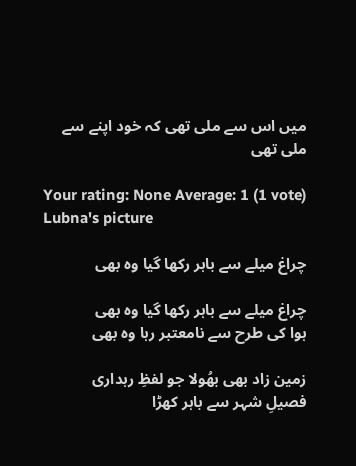میں اس سے ملی تھی کہ خود اپنے سے ملی تھی

Your rating: None Average: 1 (1 vote)
Lubna's picture

چراغ میلے سے باہر رکھا گیا وہ بھی

چراغ میلے سے باہر رکھا گیا وہ بھی
ہوا کی طرح سے نامعتبر رہا وہ بھی

زمین زاد بھی بھُولا جو لفظِ رہداری
فصیلِ شہر سے باہر کھڑا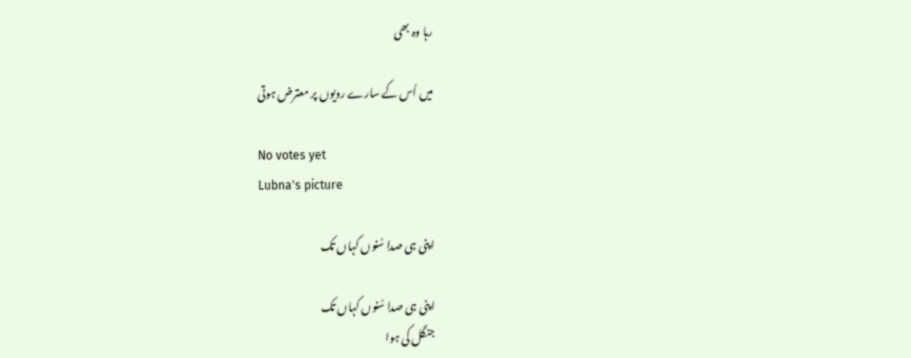رہا وہ بھی

میں اُس کے سارے رویوں پر معترض ہوتی

No votes yet
Lubna's picture

اپنی ہی صدا سُنوں کہاں تک

اپنی ہی صدا سُنوں کہاں تک
جنگل کی ہوا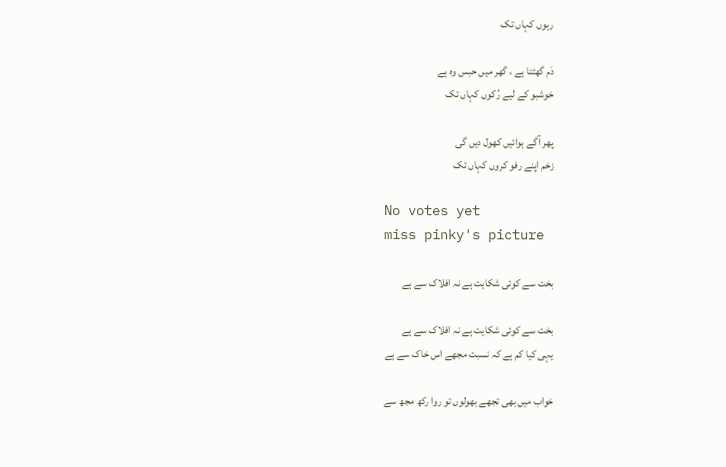رہوں کہاں تک

دَم گھٹتا ہے ، گھر میں حبس وہ ہے
خوشبو کے لیے رُکوں کہاں تک

پھر آگے ہوائیں کھول دیں گی
زخم اپنے رفو کروں کہاں تک

No votes yet
miss pinky's picture

بخت سے کوئی شکایت ہے نہ افلاک سے ہے

بخت سے کوئی شکایت ہے نہ افلاک سے ہے
یہی کیا کم ہے کہ نسبت مجھے اس خاک سے ہے

خواب میں بھی تجھے بھولوں تو روا رکھ مجھ سے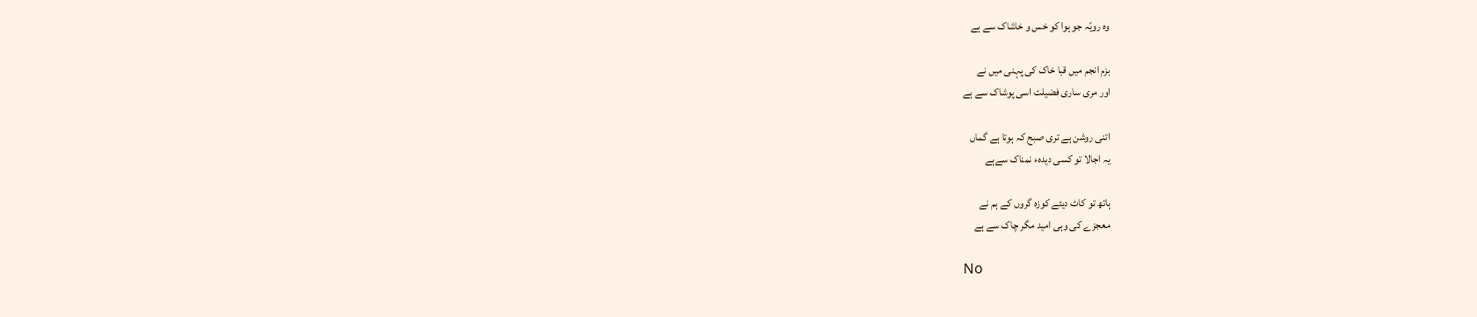وہ رویّہ جو ہوا کو خس و خاشاک سے ہے

بزم انجم میں قبا خاک کی پہنی میں نے
اور مری ساری فضیلت اسی پوشاک سے ہے

اتنی روشن ہے تری صبح کہ ہوتا ہے گماں
یہ اجالا تو کسی دیدہء نمناک سےہے

ہاتھ تو کاٹ دیئے کوزہ گروں کے ہم نے
معجزے کی وہی امید مگر چاک سے ہے

No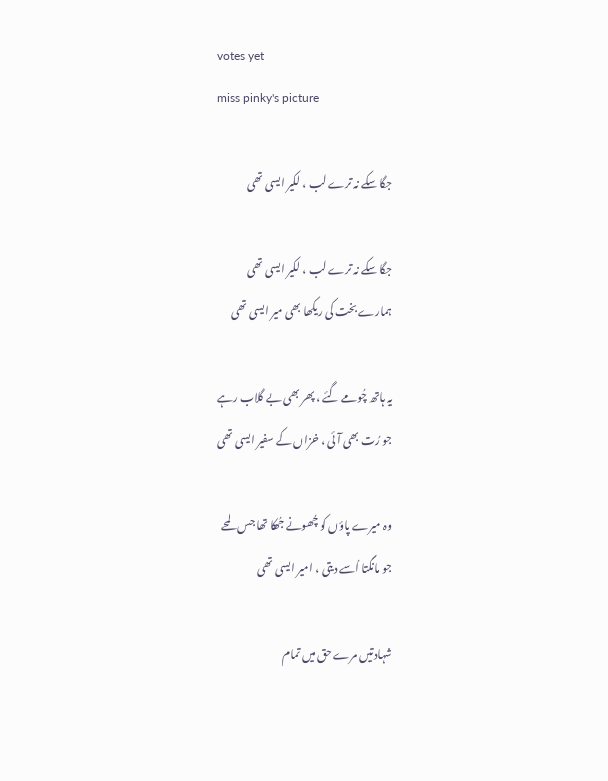votes yet
miss pinky's picture

جگا سکے نہ ترے لب ، لکیر ایسی تھی

جگا سکے نہ ترے لب ، لکیر ایسی تھی
ہمارے بخت کی ریکھا بھی میر ایسی تھی

یہ ہاتھ چُومے گئے ، پھر بھی بے گلاب رہے
جو رُت بھی آئی ، خزاں کے سفیر ایسی تھی

وہ میرے پاؤں کو چُھونے جُھکا تھا جس لمحے
جو مانگتا اُسے دیتی ، امیر ایسی تھی

شہادتیں مرے حق میں تمام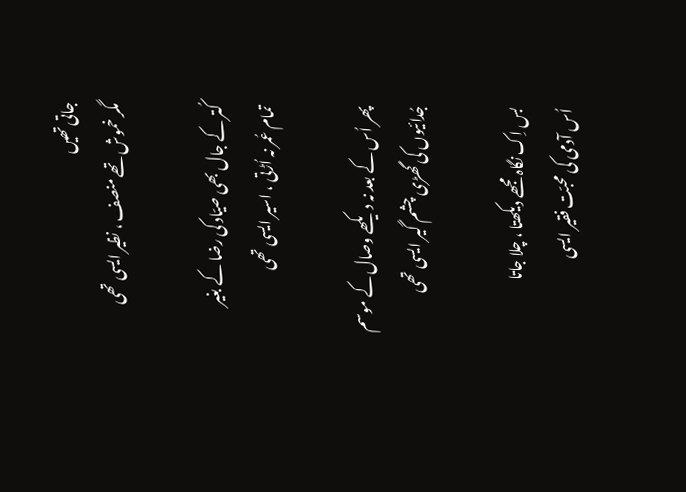جاتی تھیں
مگر خموش تھے منصف ، نظیر ایسی تھی

کُتر کے جال بھی صیّاد کی رضا کے بغیر
تمام عُمر نہ اُڑتی ، اسیر ایسی تھی

پھر اُس کے بعد نہ دیکھے وصال کے موسم
جُدائیوں کی گھڑی چشم گیر ایسی تھی

بس اِک نگاہ مجھے دیکھتا ، چلا جاتا
اُس آدمی کی محبّت فقیر ایسی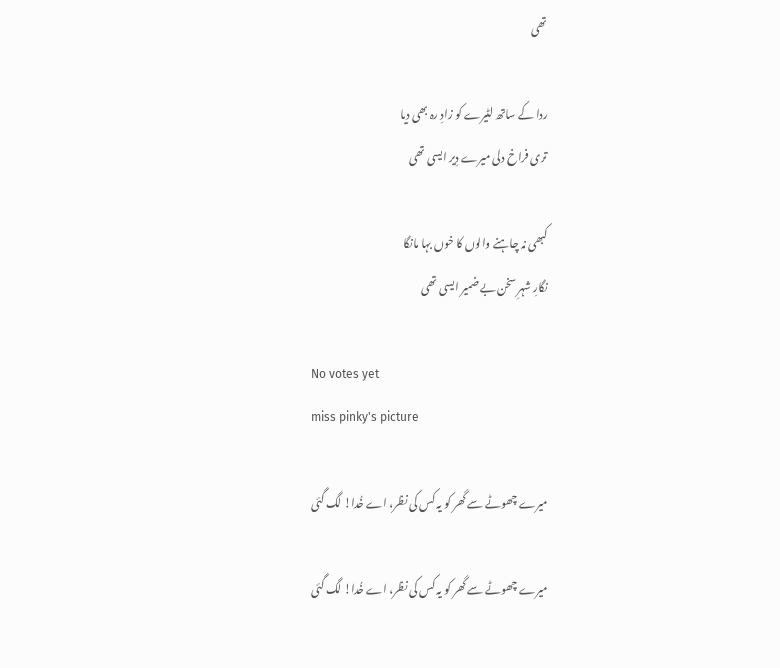تھی

ردا کے ساتھ لٹیرے کو زادِ رہ بھی دیا
تری فراخ دلی میرے دِیر ایسی تھی

کبھی نہ چاہنے والوں کا خوں بہا مانگا
نگارِ شہرِ سخن بے ضمیر ایسی تھی

No votes yet
miss pinky's picture

میرے چھوٹے سے گھر کو یہ کس کی نظر، اے خُدا! لگ گئی

میرے چھوٹے سے گھر کو یہ کس کی نظر، اے خُدا! لگ گئی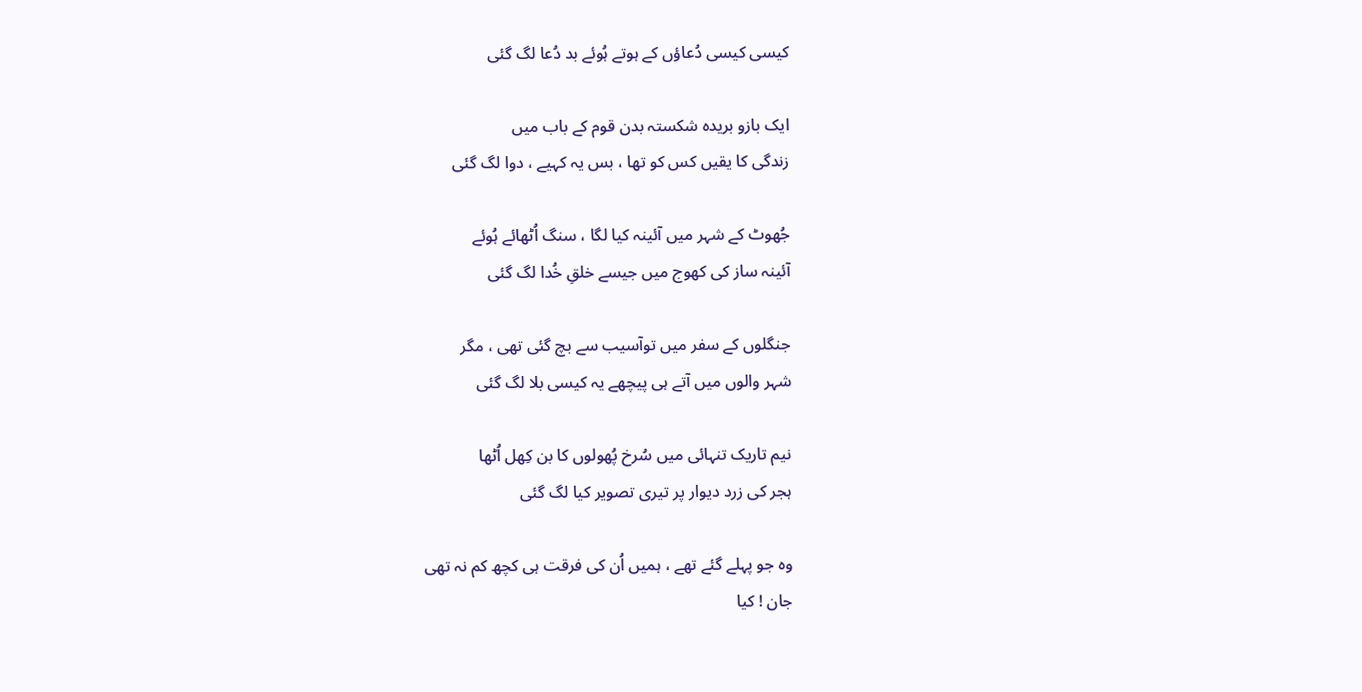کیسی کیسی دُعاؤں کے ہوتے ہُوئے بد دُعا لگ گئی

ایک بازو بریدہ شکستہ بدن قوم کے باب میں
زندگی کا یقیں کس کو تھا ، بس یہ کہیے ، دوا لگ گئی

جُھوٹ کے شہر میں آئینہ کیا لگا ، سنگ اُٹھائے ہُوئے
آئینہ ساز کی کھوج میں جیسے خلقِ خُدا لگ گئی

جنگلوں کے سفر میں توآسیب سے بچ گئی تھی ، مگر
شہر والوں میں آتے ہی پیچھے یہ کیسی بلا لگ گئی

نیم تاریک تنہائی میں سُرخ پُھولوں کا بن کِھل اُٹھا
ہجر کی زرد دیوار پر تیری تصویر کیا لگ گئی

وہ جو پہلے گئے تھے ، ہمیں اُن کی فرقت ہی کچھ کم نہ تھی
جان ! کیا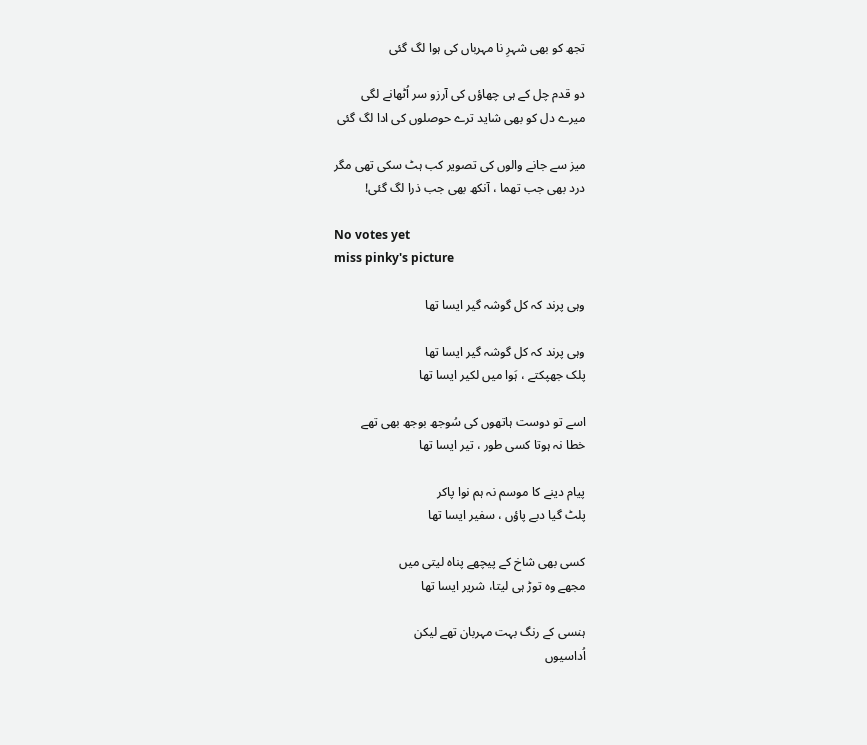تجھ کو بھی شہرِ نا مہرباں کی ہوا لگ گئی

دو قدم چل کے ہی چھاؤں کی آرزو سر اُٹھانے لگی
میرے دل کو بھی شاید ترے حوصلوں کی ادا لگ گئی

میز سے جانے والوں کی تصویر کب ہٹ سکی تھی مگر
درد بھی جب تھما ، آنکھ بھی جب ذرا لگ گئی!

No votes yet
miss pinky's picture

وہی پرند کہ کل گوشہ گیر ایسا تھا

وہی پرند کہ کل گوشہ گیر ایسا تھا
پلک جھپکتے ، ہَوا میں لکیر ایسا تھا

اسے تو دوست ہاتھوں کی سُوجھ بوجھ بھی تھے
خطا نہ ہوتا کسی طور ، تیر ایسا تھا

پیام دینے کا موسم نہ ہم نوا پاکر
پلٹ گیا دبے پاؤں ، سفیر ایسا تھا

کسی بھی شاخ کے پیچھے پناہ لیتی میں
مجھے وہ توڑ ہی لیتا، شریر ایسا تھا

ہنسی کے رنگ بہت مہربان تھے لیکن
اُداسیوں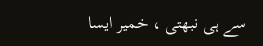سے ہی نبھتی ، خمیر ایسا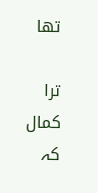تھا

ترا کمال کہ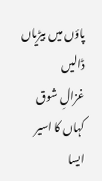پاؤں میں بیڑیاں ڈالیں
غزالِ شوق کہاں کا اسیر ایسا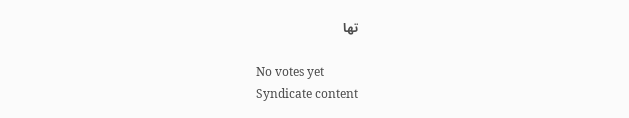تھا

No votes yet
Syndicate content